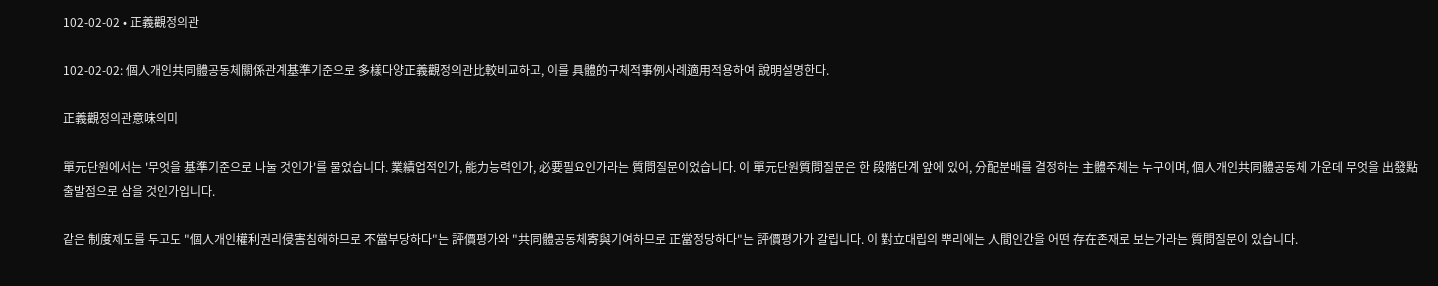102-02-02 • 正義觀정의관

102-02-02: 個人개인共同體공동체關係관계基準기준으로 多樣다양正義觀정의관比較비교하고, 이를 具體的구체적事例사례適用적용하여 說明설명한다.

正義觀정의관意味의미

單元단원에서는 '무엇을 基準기준으로 나눌 것인가'를 물었습니다. 業績업적인가, 能力능력인가, 必要필요인가라는 質問질문이었습니다. 이 單元단원質問질문은 한 段階단계 앞에 있어, 分配분배를 결정하는 主體주체는 누구이며, 個人개인共同體공동체 가운데 무엇을 出發點출발점으로 삼을 것인가입니다.

같은 制度제도를 두고도 "個人개인權利권리侵害침해하므로 不當부당하다"는 評價평가와 "共同體공동체寄與기여하므로 正當정당하다"는 評價평가가 갈립니다. 이 對立대립의 뿌리에는 人間인간을 어떤 存在존재로 보는가라는 質問질문이 있습니다.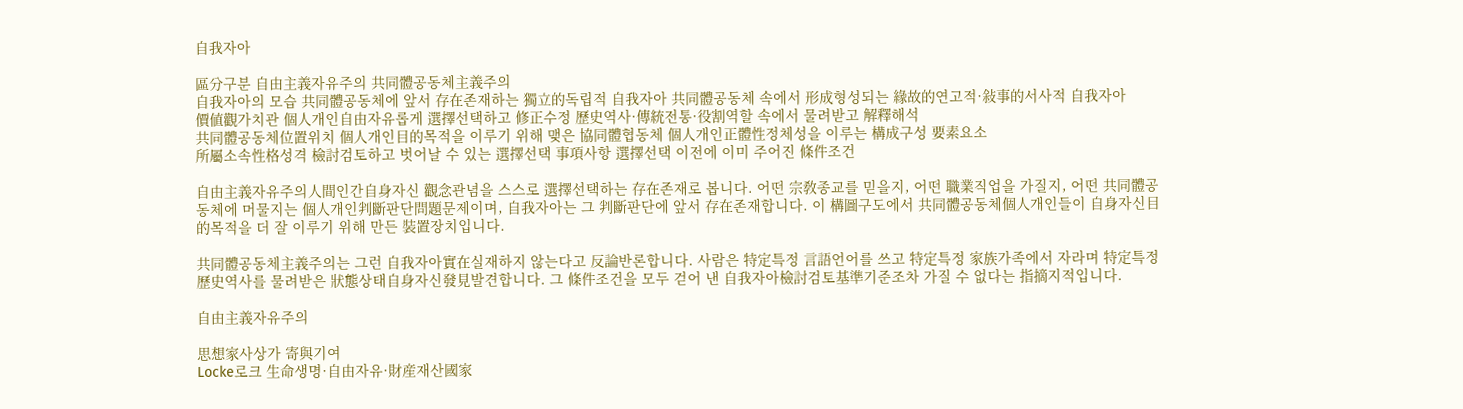自我자아

區分구분 自由主義자유주의 共同體공동체主義주의
自我자아의 모습 共同體공동체에 앞서 存在존재하는 獨立的독립적 自我자아 共同體공동체 속에서 形成형성되는 緣故的연고적·敍事的서사적 自我자아
價値觀가치관 個人개인自由자유롭게 選擇선택하고 修正수정 歷史역사·傳統전통·役割역할 속에서 물려받고 解釋해석
共同體공동체位置위치 個人개인目的목적을 이루기 위해 맺은 協同體협동체 個人개인正體性정체성을 이루는 構成구성 要素요소
所屬소속性格성격 檢討검토하고 벗어날 수 있는 選擇선택 事項사항 選擇선택 이전에 이미 주어진 條件조건

自由主義자유주의人間인간自身자신 觀念관념을 스스로 選擇선택하는 存在존재로 봅니다. 어떤 宗敎종교를 믿을지, 어떤 職業직업을 가질지, 어떤 共同體공동체에 머물지는 個人개인判斷판단問題문제이며, 自我자아는 그 判斷판단에 앞서 存在존재합니다. 이 構圖구도에서 共同體공동체個人개인들이 自身자신目的목적을 더 잘 이루기 위해 만든 裝置장치입니다.

共同體공동체主義주의는 그런 自我자아實在실재하지 않는다고 反論반론합니다. 사람은 特定특정 言語언어를 쓰고 特定특정 家族가족에서 자라며 特定특정 歷史역사를 물려받은 狀態상태自身자신發見발견합니다. 그 條件조건을 모두 걷어 낸 自我자아檢討검토基準기준조차 가질 수 없다는 指摘지적입니다.

自由主義자유주의

思想家사상가 寄與기여
Locke로크 生命생명·自由자유·財産재산國家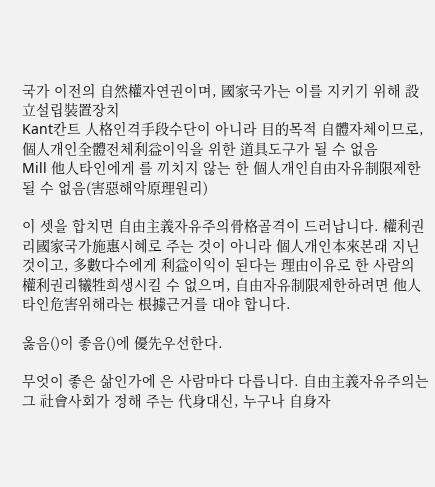국가 이전의 自然權자연권이며, 國家국가는 이를 지키기 위해 設立설립裝置장치
Kant칸트 人格인격手段수단이 아니라 目的목적 自體자체이므로, 個人개인全體전체利益이익을 위한 道具도구가 될 수 없음
Mill 他人타인에게 를 끼치지 않는 한 個人개인自由자유制限제한될 수 없음(害惡해악原理원리)

이 셋을 합치면 自由主義자유주의骨格골격이 드러납니다. 權利권리國家국가施惠시혜로 주는 것이 아니라 個人개인本來본래 지닌 것이고, 多數다수에게 利益이익이 된다는 理由이유로 한 사람의 權利권리犧牲희생시킬 수 없으며, 自由자유制限제한하려면 他人타인危害위해라는 根據근거를 대야 합니다.

옳음()이 좋음()에 優先우선한다.

무엇이 좋은 삶인가에 은 사람마다 다릅니다. 自由主義자유주의는 그 社會사회가 정해 주는 代身대신, 누구나 自身자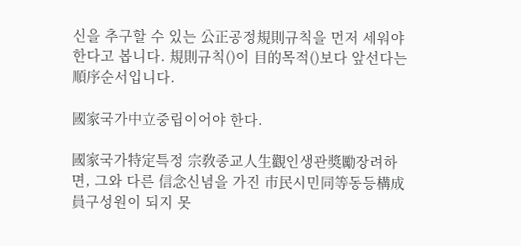신을 추구할 수 있는 公正공정規則규칙을 먼저 세워야 한다고 봅니다. 規則규칙()이 目的목적()보다 앞선다는 順序순서입니다.

國家국가中立중립이어야 한다.

國家국가特定특정 宗敎종교人生觀인생관奬勵장려하면, 그와 다른 信念신념을 가진 市民시민同等동등構成員구성원이 되지 못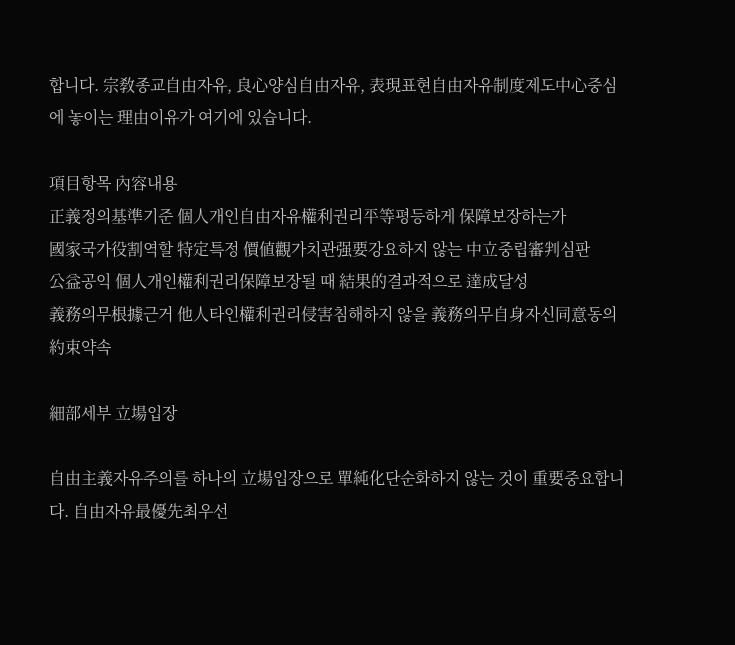합니다. 宗敎종교自由자유, 良心양심自由자유, 表現표현自由자유制度제도中心중심에 놓이는 理由이유가 여기에 있습니다.

項目항목 內容내용
正義정의基準기준 個人개인自由자유權利권리平等평등하게 保障보장하는가
國家국가役割역할 特定특정 價値觀가치관强要강요하지 않는 中立중립審判심판
公益공익 個人개인權利권리保障보장될 때 結果的결과적으로 達成달성
義務의무根據근거 他人타인權利권리侵害침해하지 않을 義務의무自身자신同意동의約束약속

細部세부 立場입장

自由主義자유주의를 하나의 立場입장으로 單純化단순화하지 않는 것이 重要중요합니다. 自由자유最優先최우선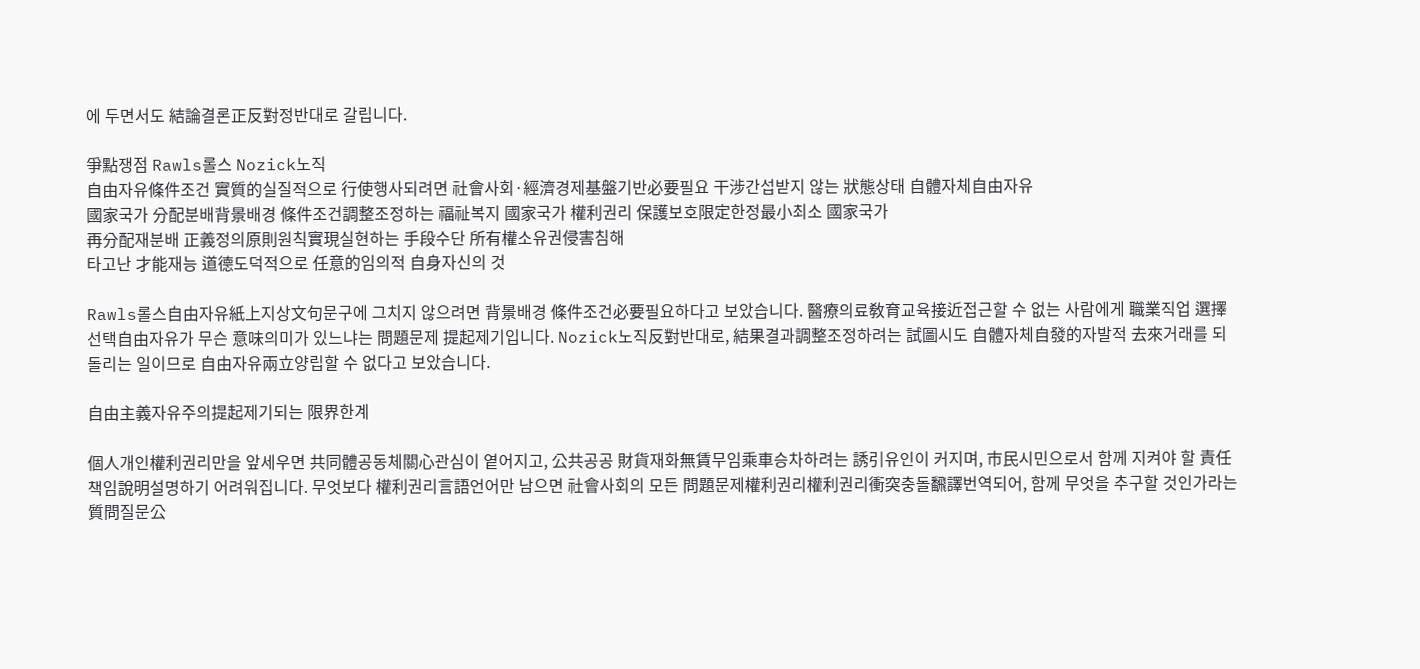에 두면서도 結論결론正反對정반대로 갈립니다.

爭點쟁점 Rawls롤스 Nozick노직
自由자유條件조건 實質的실질적으로 行使행사되려면 社會사회·經濟경제基盤기반必要필요 干涉간섭받지 않는 狀態상태 自體자체自由자유
國家국가 分配분배背景배경 條件조건調整조정하는 福祉복지 國家국가 權利권리 保護보호限定한정最小최소 國家국가
再分配재분배 正義정의原則원칙實現실현하는 手段수단 所有權소유권侵害침해
타고난 才能재능 道德도덕적으로 任意的임의적 自身자신의 것

Rawls롤스自由자유紙上지상文句문구에 그치지 않으려면 背景배경 條件조건必要필요하다고 보았습니다. 醫療의료敎育교육接近접근할 수 없는 사람에게 職業직업 選擇선택自由자유가 무슨 意味의미가 있느냐는 問題문제 提起제기입니다. Nozick노직反對반대로, 結果결과調整조정하려는 試圖시도 自體자체自發的자발적 去來거래를 되돌리는 일이므로 自由자유兩立양립할 수 없다고 보았습니다.

自由主義자유주의提起제기되는 限界한계

個人개인權利권리만을 앞세우면 共同體공동체關心관심이 옅어지고, 公共공공 財貨재화無賃무임乘車승차하려는 誘引유인이 커지며, 市民시민으로서 함께 지켜야 할 責任책임說明설명하기 어려워집니다. 무엇보다 權利권리言語언어만 남으면 社會사회의 모든 問題문제權利권리權利권리衝突충돌飜譯번역되어, 함께 무엇을 추구할 것인가라는 質問질문公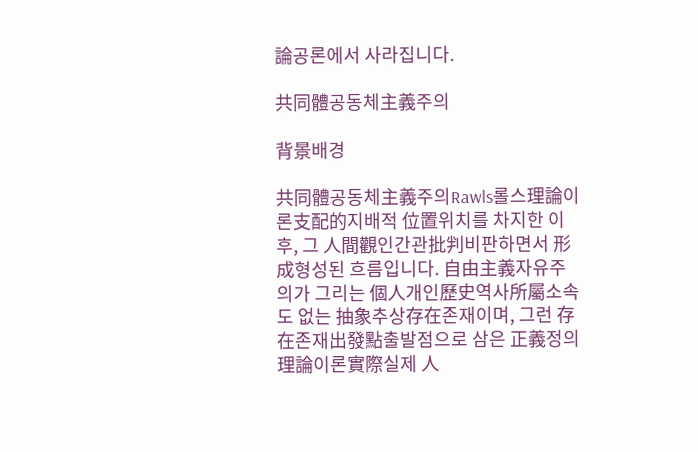論공론에서 사라집니다.

共同體공동체主義주의

背景배경

共同體공동체主義주의Rawls롤스理論이론支配的지배적 位置위치를 차지한 이후, 그 人間觀인간관批判비판하면서 形成형성된 흐름입니다. 自由主義자유주의가 그리는 個人개인歷史역사所屬소속도 없는 抽象추상存在존재이며, 그런 存在존재出發點출발점으로 삼은 正義정의 理論이론實際실제 人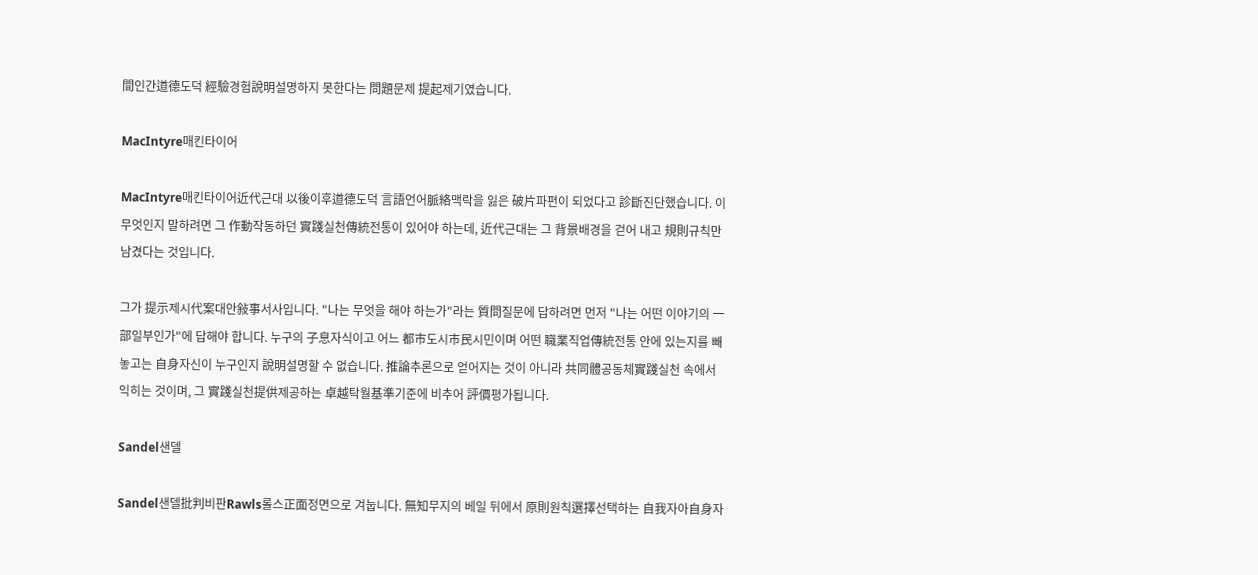間인간道德도덕 經驗경험說明설명하지 못한다는 問題문제 提起제기였습니다.

MacIntyre매킨타이어

MacIntyre매킨타이어近代근대 以後이후道德도덕 言語언어脈絡맥락을 잃은 破片파편이 되었다고 診斷진단했습니다. 이 무엇인지 말하려면 그 作動작동하던 實踐실천傳統전통이 있어야 하는데, 近代근대는 그 背景배경을 걷어 내고 規則규칙만 남겼다는 것입니다.

그가 提示제시代案대안敍事서사입니다. "나는 무엇을 해야 하는가"라는 質問질문에 답하려면 먼저 "나는 어떤 이야기의 一部일부인가"에 답해야 합니다. 누구의 子息자식이고 어느 都市도시市民시민이며 어떤 職業직업傳統전통 안에 있는지를 빼놓고는 自身자신이 누구인지 說明설명할 수 없습니다. 推論추론으로 얻어지는 것이 아니라 共同體공동체實踐실천 속에서 익히는 것이며, 그 實踐실천提供제공하는 卓越탁월基準기준에 비추어 評價평가됩니다.

Sandel샌델

Sandel샌델批判비판Rawls롤스正面정면으로 겨눕니다. 無知무지의 베일 뒤에서 原則원칙選擇선택하는 自我자아自身자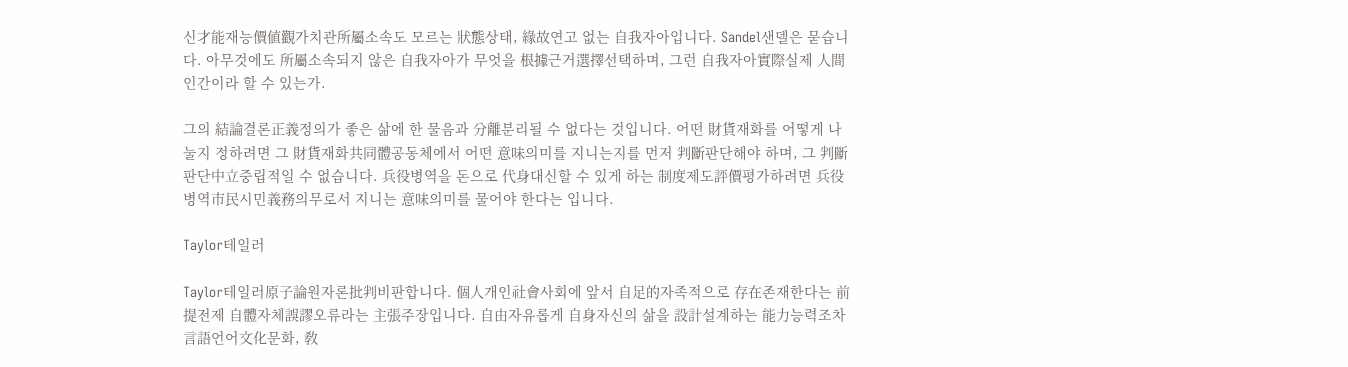신才能재능價値觀가치관所屬소속도 모르는 狀態상태, 緣故연고 없는 自我자아입니다. Sandel샌델은 묻습니다. 아무것에도 所屬소속되지 않은 自我자아가 무엇을 根據근거選擇선택하며, 그런 自我자아實際실제 人間인간이라 할 수 있는가.

그의 結論결론正義정의가 좋은 삶에 한 물음과 分離분리될 수 없다는 것입니다. 어떤 財貨재화를 어떻게 나눌지 정하려면 그 財貨재화共同體공동체에서 어떤 意味의미를 지니는지를 먼저 判斷판단해야 하며, 그 判斷판단中立중립적일 수 없습니다. 兵役병역을 돈으로 代身대신할 수 있게 하는 制度제도評價평가하려면 兵役병역市民시민義務의무로서 지니는 意味의미를 물어야 한다는 입니다.

Taylor테일러

Taylor테일러原子論원자론批判비판합니다. 個人개인社會사회에 앞서 自足的자족적으로 存在존재한다는 前提전제 自體자체誤謬오류라는 主張주장입니다. 自由자유롭게 自身자신의 삶을 設計설계하는 能力능력조차 言語언어文化문화, 敎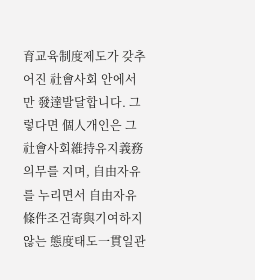育교육制度제도가 갖추어진 社會사회 안에서만 發達발달합니다. 그렇다면 個人개인은 그 社會사회維持유지義務의무를 지며, 自由자유를 누리면서 自由자유條件조건寄與기여하지 않는 態度태도一貫일관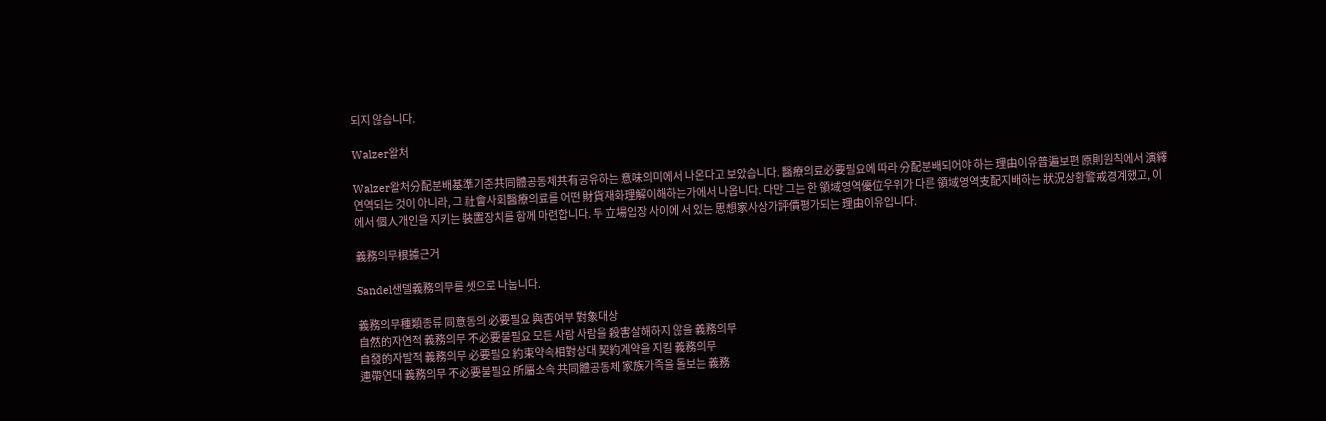되지 않습니다.

Walzer왈처

Walzer왈처分配분배基準기준共同體공동체共有공유하는 意味의미에서 나온다고 보았습니다. 醫療의료必要필요에 따라 分配분배되어야 하는 理由이유普遍보편 原則원칙에서 演繹연역되는 것이 아니라, 그 社會사회醫療의료를 어떤 財貨재화理解이해하는가에서 나옵니다. 다만 그는 한 領域영역優位우위가 다른 領域영역支配지배하는 狀況상황警戒경계했고, 이 에서 個人개인을 지키는 裝置장치를 함께 마련합니다. 두 立場입장 사이에 서 있는 思想家사상가評價평가되는 理由이유입니다.

義務의무根據근거

Sandel샌델義務의무를 셋으로 나눕니다.

義務의무種類종류 同意동의 必要필요 與否여부 對象대상
自然的자연적 義務의무 不必要불필요 모든 사람 사람을 殺害살해하지 않을 義務의무
自發的자발적 義務의무 必要필요 約束약속相對상대 契約계약을 지킬 義務의무
連帶연대 義務의무 不必要불필요 所屬소속 共同體공동체 家族가족을 돌보는 義務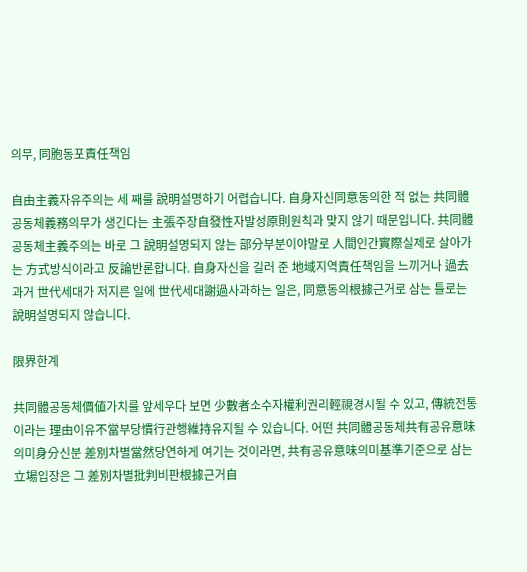의무, 同胞동포責任책임

自由主義자유주의는 세 째를 說明설명하기 어렵습니다. 自身자신同意동의한 적 없는 共同體공동체義務의무가 생긴다는 主張주장自發性자발성原則원칙과 맞지 않기 때문입니다. 共同體공동체主義주의는 바로 그 說明설명되지 않는 部分부분이야말로 人間인간實際실제로 살아가는 方式방식이라고 反論반론합니다. 自身자신을 길러 준 地域지역責任책임을 느끼거나 過去과거 世代세대가 저지른 일에 世代세대謝過사과하는 일은, 同意동의根據근거로 삼는 틀로는 說明설명되지 않습니다.

限界한계

共同體공동체價値가치를 앞세우다 보면 少數者소수자權利권리輕視경시될 수 있고, 傳統전통이라는 理由이유不當부당慣行관행維持유지될 수 있습니다. 어떤 共同體공동체共有공유意味의미身分신분 差別차별當然당연하게 여기는 것이라면, 共有공유意味의미基準기준으로 삼는 立場입장은 그 差別차별批判비판根據근거自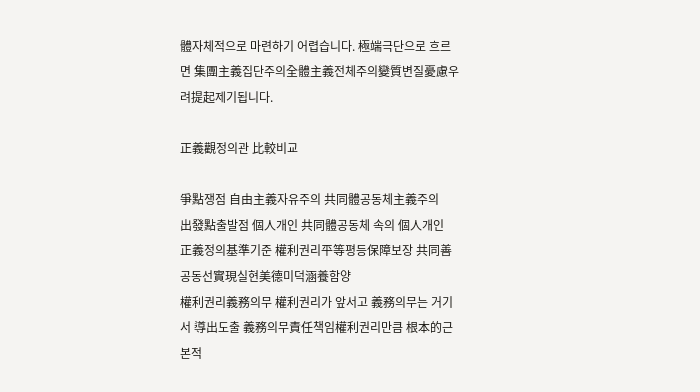體자체적으로 마련하기 어렵습니다. 極端극단으로 흐르면 集團主義집단주의全體主義전체주의變質변질憂慮우려提起제기됩니다.

正義觀정의관 比較비교

爭點쟁점 自由主義자유주의 共同體공동체主義주의
出發點출발점 個人개인 共同體공동체 속의 個人개인
正義정의基準기준 權利권리平等평등保障보장 共同善공동선實現실현美德미덕涵養함양
權利권리義務의무 權利권리가 앞서고 義務의무는 거기서 導出도출 義務의무責任책임權利권리만큼 根本的근본적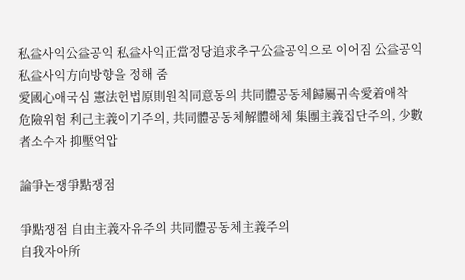私益사익公益공익 私益사익正當정당追求추구公益공익으로 이어짐 公益공익私益사익方向방향을 정해 줌
愛國心애국심 憲法헌법原則원칙同意동의 共同體공동체歸屬귀속愛着애착
危險위험 利己主義이기주의, 共同體공동체解體해체 集團主義집단주의, 少數者소수자 抑壓억압

論爭논쟁爭點쟁점

爭點쟁점 自由主義자유주의 共同體공동체主義주의
自我자아所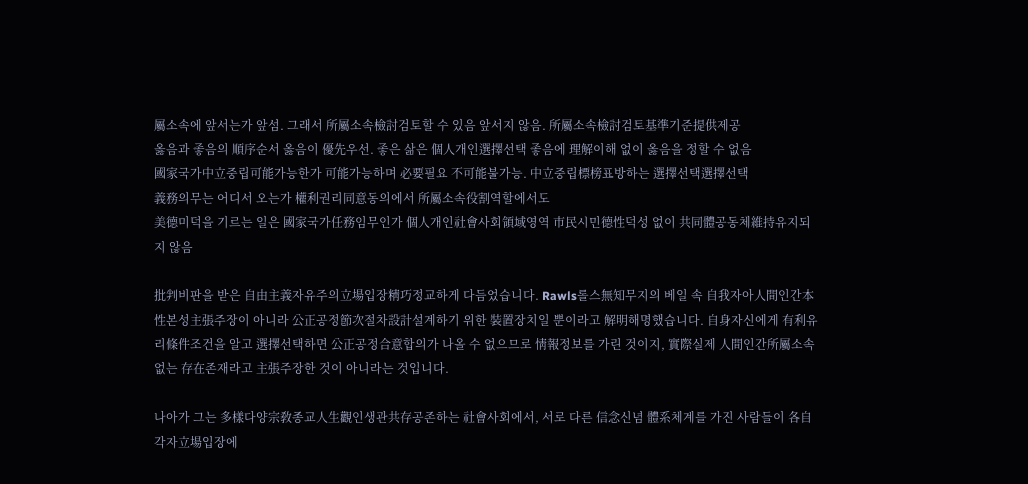屬소속에 앞서는가 앞섬. 그래서 所屬소속檢討검토할 수 있음 앞서지 않음. 所屬소속檢討검토基準기준提供제공
옳음과 좋음의 順序순서 옳음이 優先우선. 좋은 삶은 個人개인選擇선택 좋음에 理解이해 없이 옳음을 정할 수 없음
國家국가中立중립可能가능한가 可能가능하며 必要필요 不可能불가능. 中立중립標榜표방하는 選擇선택選擇선택
義務의무는 어디서 오는가 權利권리同意동의에서 所屬소속役割역할에서도
美德미덕을 기르는 일은 國家국가任務임무인가 個人개인社會사회領域영역 市民시민德性덕성 없이 共同體공동체維持유지되지 않음

批判비판을 받은 自由主義자유주의立場입장精巧정교하게 다듬었습니다. Rawls롤스無知무지의 베일 속 自我자아人間인간本性본성主張주장이 아니라 公正공정節次절차設計설계하기 위한 裝置장치일 뿐이라고 解明해명했습니다. 自身자신에게 有利유리條件조건을 알고 選擇선택하면 公正공정合意합의가 나올 수 없으므로 情報정보를 가린 것이지, 實際실제 人間인간所屬소속 없는 存在존재라고 主張주장한 것이 아니라는 것입니다.

나아가 그는 多樣다양宗敎종교人生觀인생관共存공존하는 社會사회에서, 서로 다른 信念신념 體系체계를 가진 사람들이 各自각자立場입장에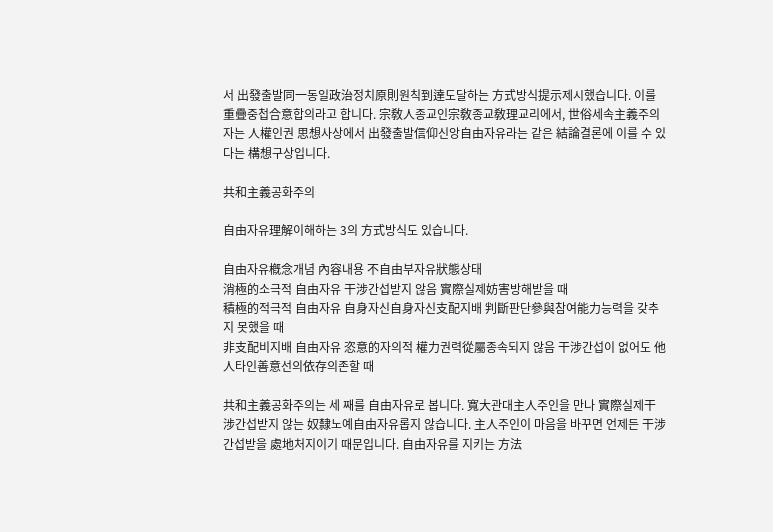서 出發출발同一동일政治정치原則원칙到達도달하는 方式방식提示제시했습니다. 이를 重疊중첩合意합의라고 합니다. 宗敎人종교인宗敎종교敎理교리에서, 世俗세속主義주의자는 人權인권 思想사상에서 出發출발信仰신앙自由자유라는 같은 結論결론에 이를 수 있다는 構想구상입니다.

共和主義공화주의

自由자유理解이해하는 3의 方式방식도 있습니다.

自由자유槪念개념 內容내용 不自由부자유狀態상태
消極的소극적 自由자유 干涉간섭받지 않음 實際실제妨害방해받을 때
積極的적극적 自由자유 自身자신自身자신支配지배 判斷판단參與참여能力능력을 갖추지 못했을 때
非支配비지배 自由자유 恣意的자의적 權力권력從屬종속되지 않음 干涉간섭이 없어도 他人타인善意선의依存의존할 때

共和主義공화주의는 세 째를 自由자유로 봅니다. 寬大관대主人주인을 만나 實際실제干涉간섭받지 않는 奴隸노예自由자유롭지 않습니다. 主人주인이 마음을 바꾸면 언제든 干涉간섭받을 處地처지이기 때문입니다. 自由자유를 지키는 方法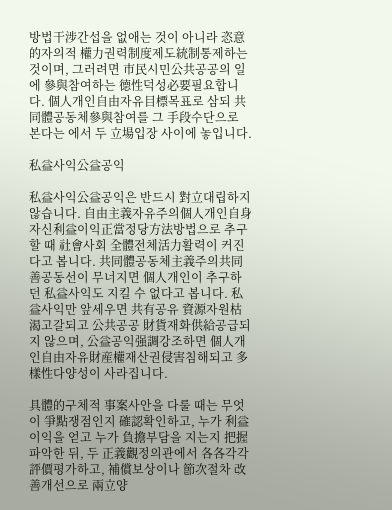방법干涉간섭을 없애는 것이 아니라 恣意的자의적 權力권력制度제도統制통제하는 것이며, 그러려면 市民시민公共공공의 일에 參與참여하는 德性덕성必要필요합니다. 個人개인自由자유目標목표로 삼되 共同體공동체參與참여를 그 手段수단으로 본다는 에서 두 立場입장 사이에 놓입니다.

私益사익公益공익

私益사익公益공익은 반드시 對立대립하지 않습니다. 自由主義자유주의個人개인自身자신利益이익正當정당方法방법으로 추구할 때 社會사회 全體전체活力활력이 커진다고 봅니다. 共同體공동체主義주의共同善공동선이 무너지면 個人개인이 추구하던 私益사익도 지킬 수 없다고 봅니다. 私益사익만 앞세우면 共有공유 資源자원枯渴고갈되고 公共공공 財貨재화供給공급되지 않으며, 公益공익强調강조하면 個人개인自由자유財産權재산권侵害침해되고 多樣性다양성이 사라집니다.

具體的구체적 事案사안을 다룰 때는 무엇이 爭點쟁점인지 確認확인하고, 누가 利益이익을 얻고 누가 負擔부담을 지는지 把握파악한 뒤, 두 正義觀정의관에서 各各각각 評價평가하고, 補償보상이나 節次절차 改善개선으로 兩立양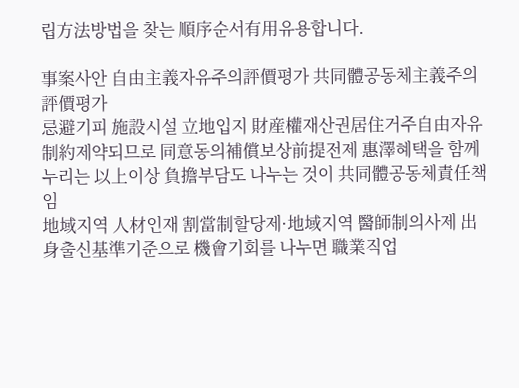립方法방법을 찾는 順序순서有用유용합니다.

事案사안 自由主義자유주의評價평가 共同體공동체主義주의評價평가
忌避기피 施設시설 立地입지 財産權재산권居住거주自由자유制約제약되므로 同意동의補償보상前提전제 惠澤혜택을 함께 누리는 以上이상 負擔부담도 나누는 것이 共同體공동체責任책임
地域지역 人材인재 割當制할당제·地域지역 醫師制의사제 出身출신基準기준으로 機會기회를 나누면 職業직업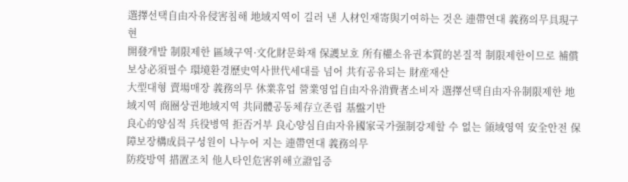選擇선택自由자유侵害침해 地域지역이 길러 낸 人材인재寄與기여하는 것은 連帶연대 義務의무具現구현
開發개발 制限제한 區域구역·文化財문화재 保護보호 所有權소유권本質的본질적 制限제한이므로 補償보상必須필수 環境환경歷史역사世代세대를 넘어 共有공유되는 財産재산
大型대형 賣場매장 義務의무 休業휴업 營業영업自由자유消費者소비자 選擇선택自由자유制限제한 地域지역 商圈상권地域지역 共同體공동체存立존립 基盤기반
良心的양심적 兵役병역 拒否거부 良心양심自由자유國家국가强制강제할 수 없는 領域영역 安全안전 保障보장構成員구성원이 나누어 지는 連帶연대 義務의무
防疫방역 措置조치 他人타인危害위해立證입증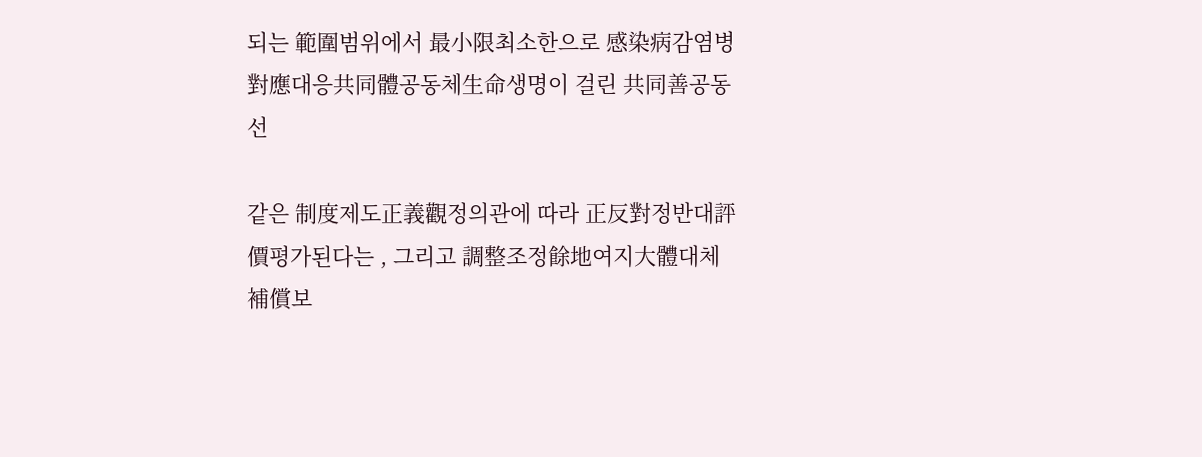되는 範圍범위에서 最小限최소한으로 感染病감염병 對應대응共同體공동체生命생명이 걸린 共同善공동선

같은 制度제도正義觀정의관에 따라 正反對정반대評價평가된다는 , 그리고 調整조정餘地여지大體대체補償보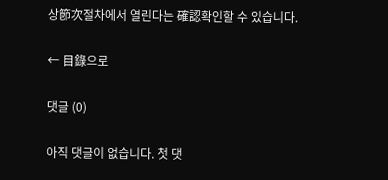상節次절차에서 열린다는 確認확인할 수 있습니다.

← 目錄으로

댓글 (0)

아직 댓글이 없습니다. 첫 댓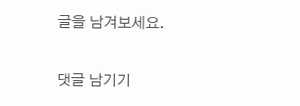글을 남겨보세요.

댓글 남기기